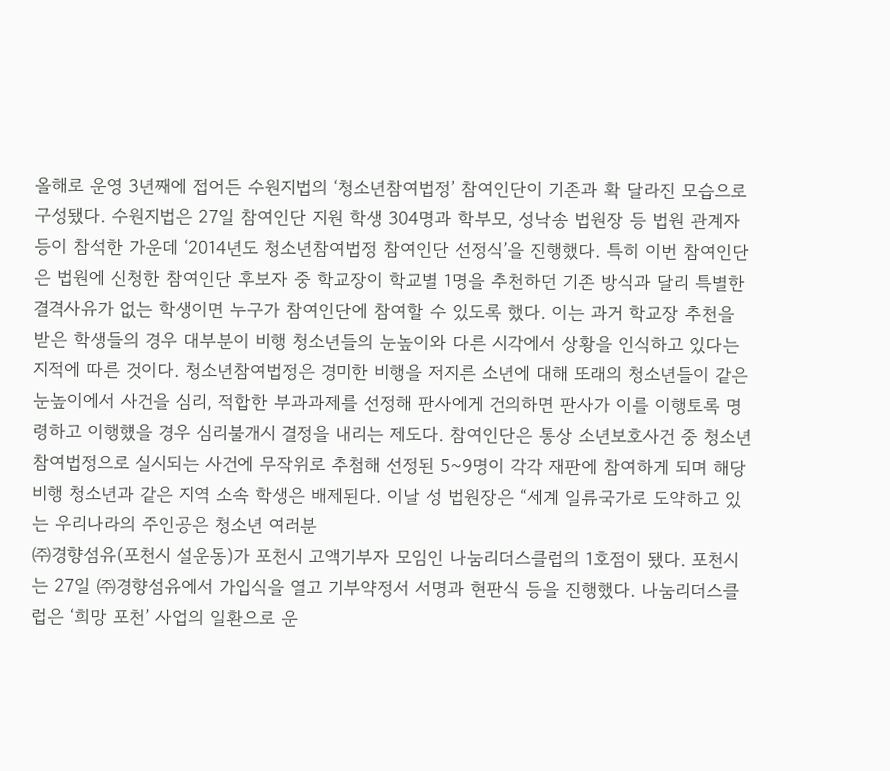올해로 운영 3년째에 접어든 수원지법의 ‘청소년참여법정’ 참여인단이 기존과 확 달라진 모습으로 구성됐다. 수원지법은 27일 참여인단 지원 학생 304명과 학부모, 성낙송 법원장 등 법원 관계자 등이 참석한 가운데 ‘2014년도 청소년참여법정 참여인단 선정식’을 진행했다. 특히 이번 참여인단은 법원에 신청한 참여인단 후보자 중 학교장이 학교별 1명을 추천하던 기존 방식과 달리 특별한 결격사유가 없는 학생이면 누구가 참여인단에 참여할 수 있도록 했다. 이는 과거 학교장 추천을 받은 학생들의 경우 대부분이 비행 청소년들의 눈높이와 다른 시각에서 상황을 인식하고 있다는 지적에 따른 것이다. 청소년참여법정은 경미한 비행을 저지른 소년에 대해 또래의 청소년들이 같은 눈높이에서 사건을 심리, 적합한 부과과제를 선정해 판사에게 건의하면 판사가 이를 이행토록 명령하고 이행헀을 경우 심리불개시 결정을 내리는 제도다. 참여인단은 통상 소년보호사건 중 청소년참여법정으로 실시되는 사건에 무작위로 추첨해 선정된 5~9명이 각각 재판에 참여하게 되며 해당 비행 청소년과 같은 지역 소속 학생은 배제된다. 이날 성 법원장은 “세계 일류국가로 도약하고 있는 우리나라의 주인공은 청소년 여러분
㈜경향섬유(포천시 설운동)가 포천시 고액기부자 모임인 나눔리더스클럽의 1호점이 됐다. 포천시는 27일 ㈜경향섬유에서 가입식을 열고 기부약정서 서명과 현판식 등을 진행했다. 나눔리더스클럽은 ‘희망 포천’ 사업의 일환으로 운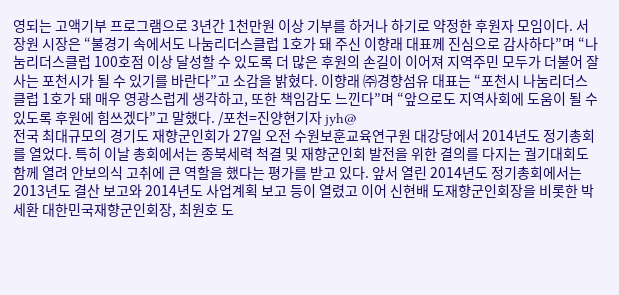영되는 고액기부 프로그램으로 3년간 1천만원 이상 기부를 하거나 하기로 약정한 후원자 모임이다. 서장원 시장은 “불경기 속에서도 나눔리더스클럽 1호가 돼 주신 이향래 대표께 진심으로 감사하다”며 “나눔리더스클럽 100호점 이상 달성할 수 있도록 더 많은 후원의 손길이 이어져 지역주민 모두가 더불어 잘사는 포천시가 될 수 있기를 바란다”고 소감을 밝혔다. 이향래 ㈜경향섬유 대표는 “포천시 나눔리더스클럽 1호가 돼 매우 영광스럽게 생각하고, 또한 책임감도 느낀다”며 “앞으로도 지역사회에 도움이 될 수 있도록 후원에 힘쓰겠다”고 말했다. /포천=진양현기자 jyh@
전국 최대규모의 경기도 재향군인회가 27일 오전 수원보훈교육연구원 대강당에서 2014년도 정기총회를 열었다. 특히 이날 총회에서는 종북세력 척결 및 재향군인회 발전을 위한 결의를 다지는 궐기대회도 함께 열려 안보의식 고취에 큰 역할을 했다는 평가를 받고 있다. 앞서 열린 2014년도 정기총회에서는 2013년도 결산 보고와 2014년도 사업계획 보고 등이 열렸고 이어 신현배 도재향군인회장을 비롯한 박세환 대한민국재향군인회장, 최원호 도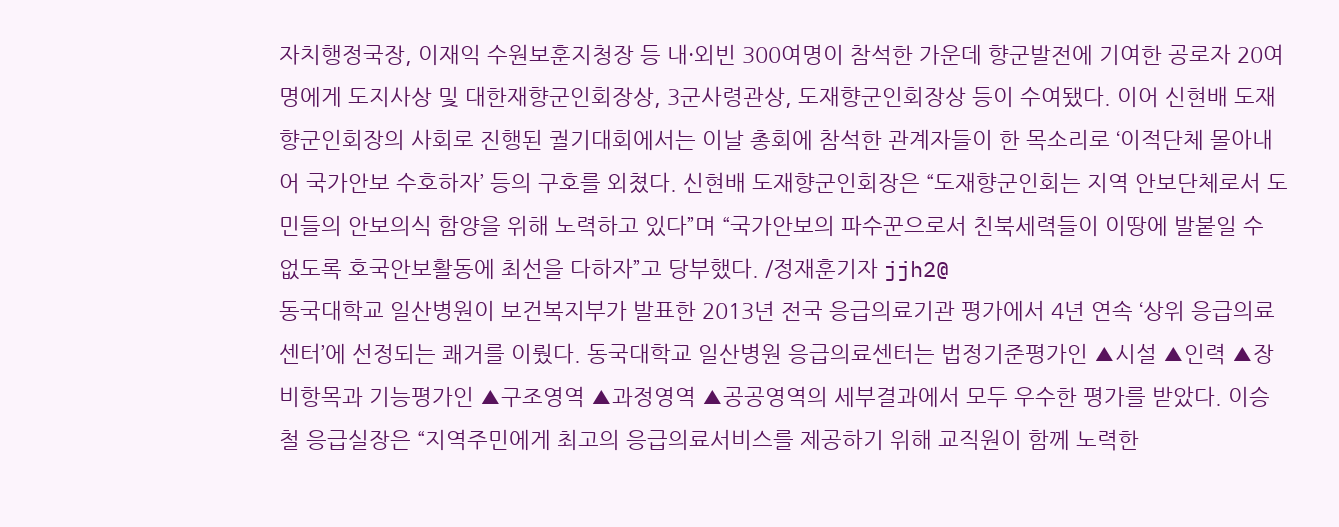자치행정국장, 이재익 수원보훈지청장 등 내·외빈 300여명이 참석한 가운데 향군발전에 기여한 공로자 20여명에게 도지사상 및 대한재향군인회장상, 3군사령관상, 도재향군인회장상 등이 수여됐다. 이어 신현배 도재향군인회장의 사회로 진행된 궐기대회에서는 이날 총회에 참석한 관계자들이 한 목소리로 ‘이적단체 몰아내어 국가안보 수호하자’ 등의 구호를 외쳤다. 신현배 도재향군인회장은 “도재향군인회는 지역 안보단체로서 도민들의 안보의식 함양을 위해 노력하고 있다”며 “국가안보의 파수꾼으로서 친북세력들이 이땅에 발붙일 수 없도록 호국안보활동에 최선을 다하자”고 당부했다. /정재훈기자 jjh2@
동국대학교 일산병원이 보건복지부가 발표한 2013년 전국 응급의료기관 평가에서 4년 연속 ‘상위 응급의료센터’에 선정되는 쾌거를 이뤘다. 동국대학교 일산병원 응급의료센터는 법정기준평가인 ▲시설 ▲인력 ▲장비항목과 기능평가인 ▲구조영역 ▲과정영역 ▲공공영역의 세부결과에서 모두 우수한 평가를 받았다. 이승철 응급실장은 “지역주민에게 최고의 응급의료서비스를 제공하기 위해 교직원이 함께 노력한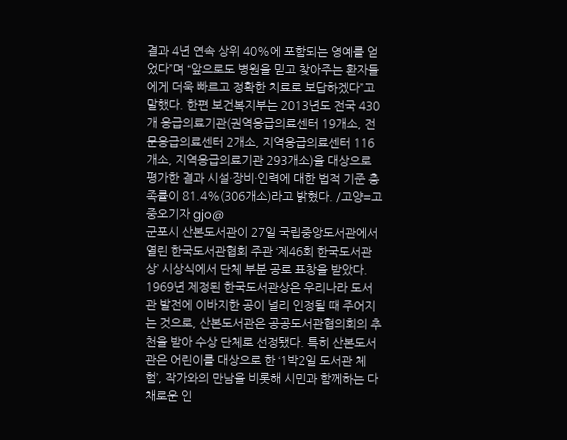결과 4년 연속 상위 40%에 포함되는 영예를 얻었다”며 “앞으로도 병원을 믿고 찾아주는 환자들에게 더욱 빠르고 정확한 치료로 보답하겠다”고 말했다. 한편 보건복지부는 2013년도 전국 430개 응급의료기관(권역응급의료센터 19개소, 전문응급의료센터 2개소, 지역응급의료센터 116개소, 지역응급의료기관 293개소)을 대상으로 평가한 결과 시설·장비·인력에 대한 법적 기준 충족률이 81.4%(306개소)라고 밝혔다. /고양=고중오기자 gjo@
군포시 산본도서관이 27일 국립중앙도서관에서 열린 한국도서관협회 주관 ‘제46회 한국도서관상’ 시상식에서 단체 부분 공로 표창을 받았다. 1969년 제정된 한국도서관상은 우리나라 도서관 발전에 이바지한 공이 널리 인정될 때 주어지는 것으로, 산본도서관은 공공도서관협의회의 추천을 받아 수상 단체로 선정됐다. 특히 산본도서관은 어린이를 대상으로 한 ‘1박2일 도서관 체험’, 작가와의 만남을 비롯해 시민과 함께하는 다채로운 인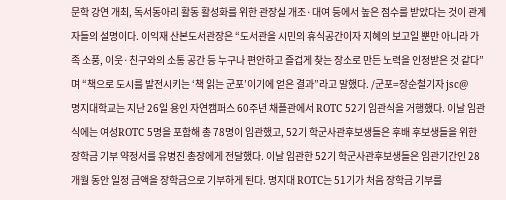문학 강연 개최, 독서동아리 활동 활성화를 위한 관장실 개조·대여 등에서 높은 점수를 받았다는 것이 관계자들의 설명이다. 이익재 산본도서관장은 “도서관을 시민의 휴식공간이자 지혜의 보고일 뿐만 아니라 가족 소풍, 이웃·친구와의 소통 공간 등 누구나 편안하고 즐겁게 찾는 장소로 만든 노력을 인정받은 것 같다”며 “책으로 도시를 발전시키는 ‘책 읽는 군포’이기에 얻은 결과”라고 말했다. /군포=장순철기자 jsc@
명지대학교는 지난 26일 용인 자연캠퍼스 60주년 채플관에서 ROTC 52기 임관식을 거행했다. 이날 임관식에는 여성ROTC 5명을 포함해 총 78명이 임관했고, 52기 학군사관후보생들은 후배 후보생들을 위한 장학금 기부 약정서를 유병진 총장에게 전달했다. 이날 임관한 52기 학군사관후보생들은 임관기간인 28개월 동안 일정 금액을 장학금으로 기부하게 된다. 명지대 ROTC는 51기가 처음 장학금 기부를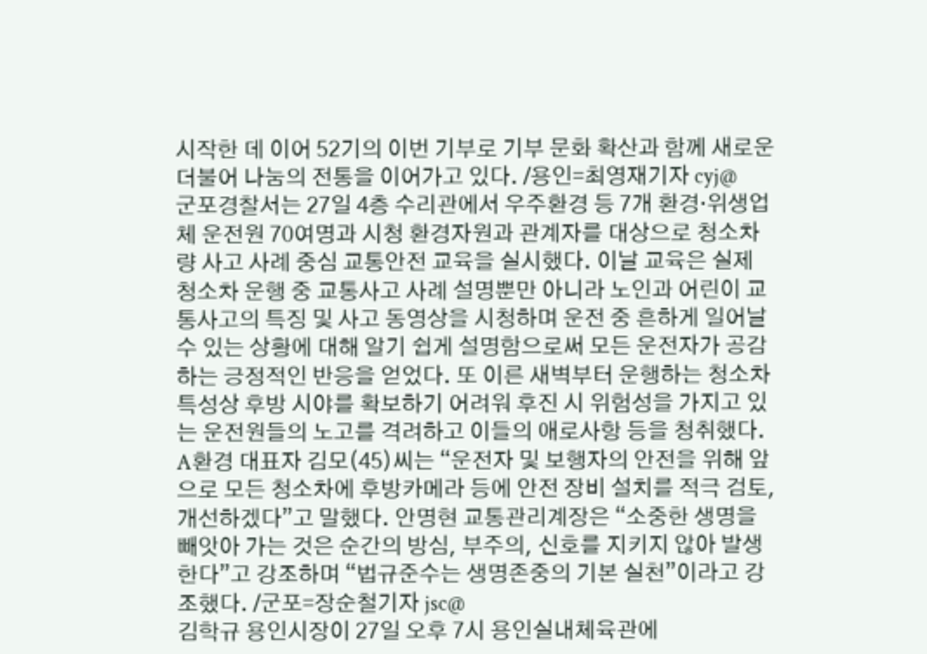시작한 데 이어 52기의 이번 기부로 기부 문화 확산과 함께 새로운 더불어 나눔의 전통을 이어가고 있다. /용인=최영재기자 cyj@
군포경찰서는 27일 4층 수리관에서 우주환경 등 7개 환경·위생업체 운전원 70여명과 시청 환경자원과 관계자를 대상으로 청소차량 사고 사례 중심 교통안전 교육을 실시했다. 이날 교육은 실제 청소차 운행 중 교통사고 사례 설명뿐만 아니라 노인과 어린이 교통사고의 특징 및 사고 동영상을 시청하며 운전 중 흔하게 일어날 수 있는 상황에 대해 알기 쉽게 설명함으로써 모든 운전자가 공감하는 긍정적인 반응을 얻었다. 또 이른 새벽부터 운행하는 청소차 특성상 후방 시야를 확보하기 어려워 후진 시 위험성을 가지고 있는 운전원들의 노고를 격려하고 이들의 애로사항 등을 청취했다. A환경 대표자 김모(45)씨는 “운전자 및 보행자의 안전을 위해 앞으로 모든 청소차에 후방카메라 등에 안전 장비 설치를 적극 검토, 개선하겠다”고 말했다. 안명현 교통관리계장은 “소중한 생명을 빼앗아 가는 것은 순간의 방심, 부주의, 신호를 지키지 않아 발생한다”고 강조하며 “법규준수는 생명존중의 기본 실천”이라고 강조했다. /군포=장순철기자 jsc@
김학규 용인시장이 27일 오후 7시 용인실내체육관에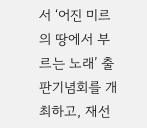서 ‘어진 미르의 땅에서 부르는 노래’ 출판기념회를 개최하고, 재선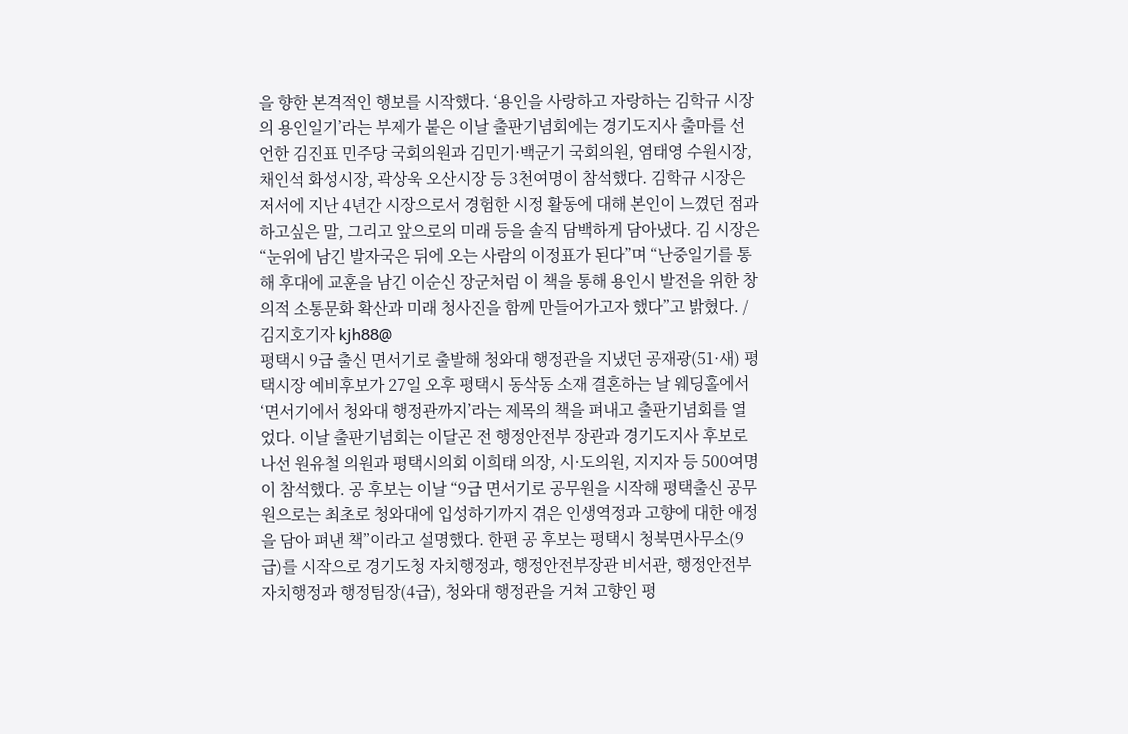을 향한 본격적인 행보를 시작했다. ‘용인을 사랑하고 자랑하는 김학규 시장의 용인일기’라는 부제가 붙은 이날 출판기념회에는 경기도지사 출마를 선언한 김진표 민주당 국회의원과 김민기·백군기 국회의원, 염태영 수원시장, 채인석 화성시장, 곽상욱 오산시장 등 3천여명이 참석했다. 김학규 시장은 저서에 지난 4년간 시장으로서 경험한 시정 활동에 대해 본인이 느꼈던 점과 하고싶은 말, 그리고 앞으로의 미래 등을 솔직 담백하게 담아냈다. 김 시장은 “눈위에 남긴 발자국은 뒤에 오는 사람의 이정표가 된다”며 “난중일기를 통해 후대에 교훈을 남긴 이순신 장군처럼 이 책을 통해 용인시 발전을 위한 창의적 소통문화 확산과 미래 청사진을 함께 만들어가고자 했다”고 밝혔다. /김지호기자 kjh88@
평택시 9급 출신 면서기로 출발해 청와대 행정관을 지냈던 공재광(51·새) 평택시장 예비후보가 27일 오후 평택시 동삭동 소재 결혼하는 날 웨딩홀에서 ‘면서기에서 청와대 행정관까지’라는 제목의 책을 펴내고 출판기념회를 열었다. 이날 출판기념회는 이달곤 전 행정안전부 장관과 경기도지사 후보로 나선 원유철 의원과 평택시의회 이희태 의장, 시·도의원, 지지자 등 500여명이 참석했다. 공 후보는 이날 “9급 면서기로 공무원을 시작해 평택출신 공무원으로는 최초로 청와대에 입성하기까지 겪은 인생역정과 고향에 대한 애정을 담아 펴낸 책”이라고 설명했다. 한편 공 후보는 평택시 청북면사무소(9급)를 시작으로 경기도청 자치행정과, 행정안전부장관 비서관, 행정안전부 자치행정과 행정팀장(4급), 청와대 행정관을 거쳐 고향인 평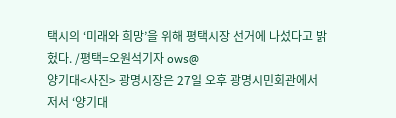택시의 ‘미래와 희망’을 위해 평택시장 선거에 나섰다고 밝헜다. /평택=오원석기자 ows@
양기대<사진> 광명시장은 27일 오후 광명시민회관에서 저서 ‘양기대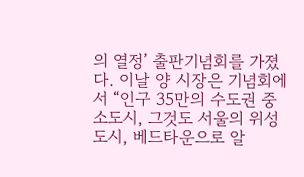의 열정’ 출판기념회를 가졌다. 이날 양 시장은 기념회에서 “인구 35만의 수도권 중소도시, 그것도 서울의 위성도시, 베드타운으로 알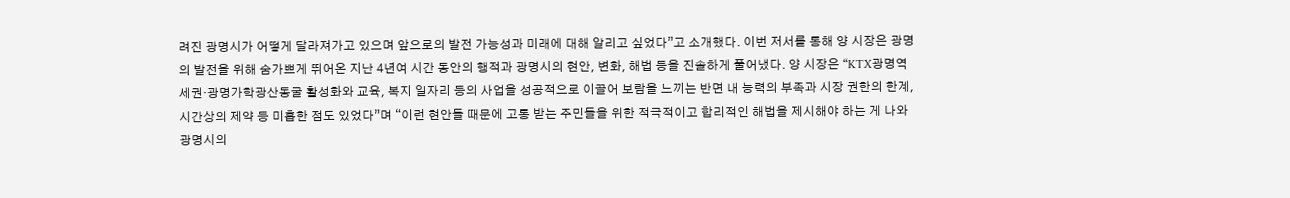려진 광명시가 어떻게 달라져가고 있으며 앞으로의 발전 가능성과 미래에 대해 알리고 싶었다”고 소개했다. 이번 저서를 통해 양 시장은 광명의 발전을 위해 숨가쁘게 뛰어온 지난 4년여 시간 동안의 행적과 광명시의 현안, 변화, 해법 등을 진솔하게 풀어냈다. 양 시장은 “KTX광명역세권·광명가학광산동굴 활성화와 교육, 복지 일자리 등의 사업을 성공적으로 이끌어 보람을 느끼는 반면 내 능력의 부족과 시장 권한의 한계, 시간상의 제약 등 미흡한 점도 있었다”며 “이런 현안들 때문에 고통 받는 주민들을 위한 적극적이고 합리적인 해법을 제시해야 하는 게 나와 광명시의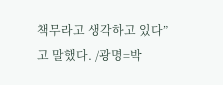책무라고 생각하고 있다”고 말했다. /광명=박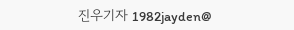진우기자 1982jayden@